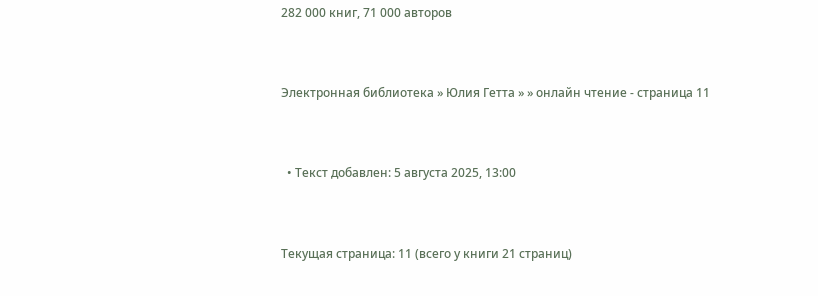282 000 книг, 71 000 авторов


Электронная библиотека » Юлия Гетта » » онлайн чтение - страница 11


  • Текст добавлен: 5 августа 2025, 13:00


Текущая страница: 11 (всего у книги 21 страниц)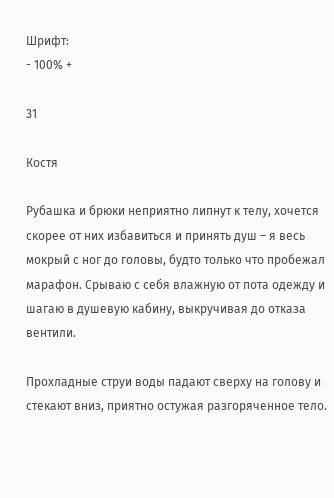Шрифт:
- 100% +

31

Костя

Рубашка и брюки неприятно липнут к телу, хочется скорее от них избавиться и принять душ – я весь мокрый с ног до головы, будто только что пробежал марафон. Срываю с себя влажную от пота одежду и шагаю в душевую кабину, выкручивая до отказа вентили.

Прохладные струи воды падают сверху на голову и стекают вниз, приятно остужая разгоряченное тело.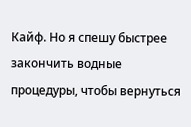Кайф. Но я спешу быстрее закончить водные процедуры, чтобы вернуться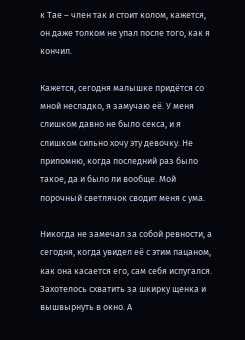к Тае – член так и стоит колом, кажется, он даже толком не упал после того, как я кончил.

Кажется, сегодня малышке придётся со мной несладко, я замучаю её. У меня слишком давно не было секса, и я слишком сильно хочу эту девочку. Не припомню, когда последний раз было такое, да и было ли вообще. Мой порочный светлячок сводит меня с ума.

Никогда не замечал за собой ревности, а сегодня, когда увидел её с этим пацаном, как она касается его, сам себя испугался. Захотелось схватить за шкирку щенка и вышвырнуть в окно. А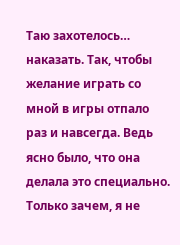Таю захотелось… наказать. Так, чтобы желание играть со мной в игры отпало раз и навсегда. Ведь ясно было, что она делала это специально. Только зачем, я не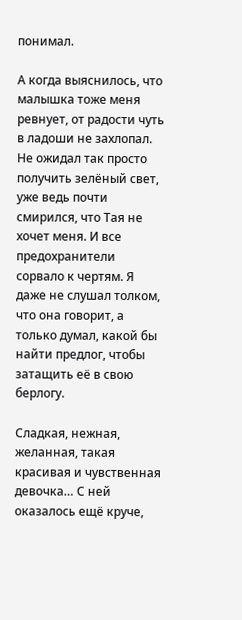понимал.

А когда выяснилось, что малышка тоже меня ревнует, от радости чуть в ладоши не захлопал. Не ожидал так просто получить зелёный свет, уже ведь почти смирился, что Тая не хочет меня. И все предохранители сорвало к чертям. Я даже не слушал толком, что она говорит, а только думал, какой бы найти предлог, чтобы затащить её в свою берлогу.

Сладкая, нежная, желанная, такая красивая и чувственная девочка… С ней оказалось ещё круче,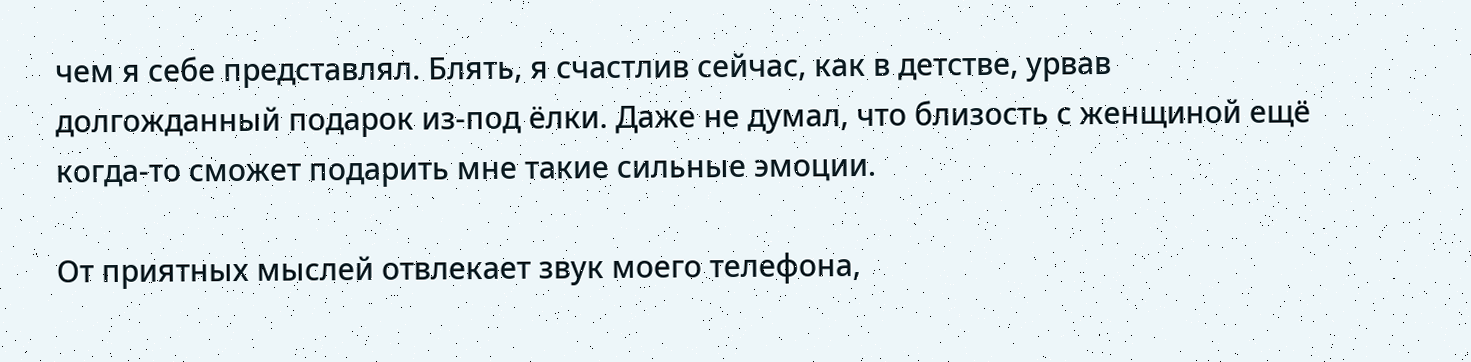чем я себе представлял. Блять, я счастлив сейчас, как в детстве, урвав долгожданный подарок из-под ëлки. Даже не думал, что близость с женщиной ещё когда-то сможет подарить мне такие сильные эмоции.

От приятных мыслей отвлекает звук моего телефона,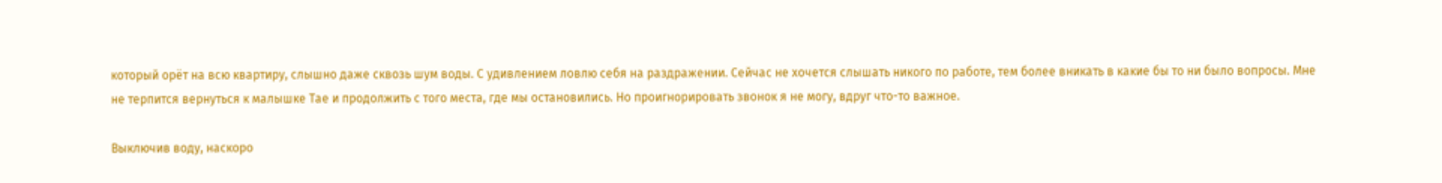который орёт на всю квартиру, слышно даже сквозь шум воды. С удивлением ловлю себя на раздражении. Сейчас не хочется слышать никого по работе, тем более вникать в какие бы то ни было вопросы. Мне не терпится вернуться к малышке Тае и продолжить с того места, где мы остановились. Но проигнорировать звонок я не могу, вдруг что-то важное.

Выключив воду, наскоро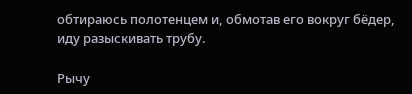обтираюсь полотенцем и, обмотав его вокруг бёдер, иду разыскивать трубу.

Рычу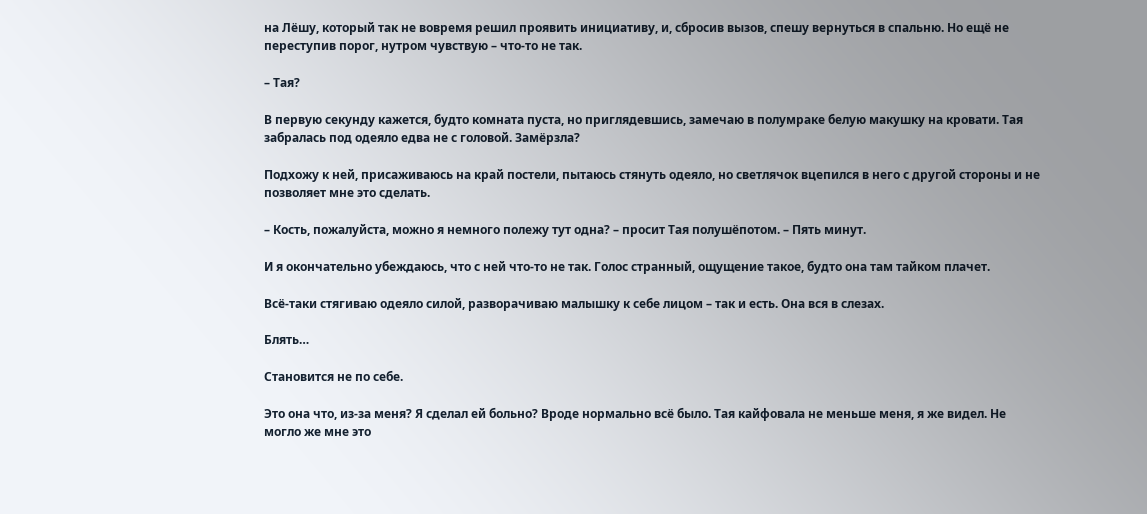на Лёшу, который так не вовремя решил проявить инициативу, и, сбросив вызов, спешу вернуться в спальню. Но ещё не переступив порог, нутром чувствую – что-то не так.

– Тая?

В первую секунду кажется, будто комната пуста, но приглядевшись, замечаю в полумраке белую макушку на кровати. Тая забралась под одеяло едва не с головой. Замёрзла?

Подхожу к ней, присаживаюсь на край постели, пытаюсь стянуть одеяло, но светлячок вцепился в него с другой стороны и не позволяет мне это сделать.

– Кость, пожалуйста, можно я немного полежу тут одна? – просит Тая полушёпотом. – Пять минут.

И я окончательно убеждаюсь, что с ней что-то не так. Голос странный, ощущение такое, будто она там тайком плачет.

Всё-таки стягиваю одеяло силой, разворачиваю малышку к себе лицом – так и есть. Она вся в слезах.

Блять…

Становится не по себе.

Это она что, из-за меня? Я сделал ей больно? Вроде нормально всё было. Тая кайфовала не меньше меня, я же видел. Не могло же мне это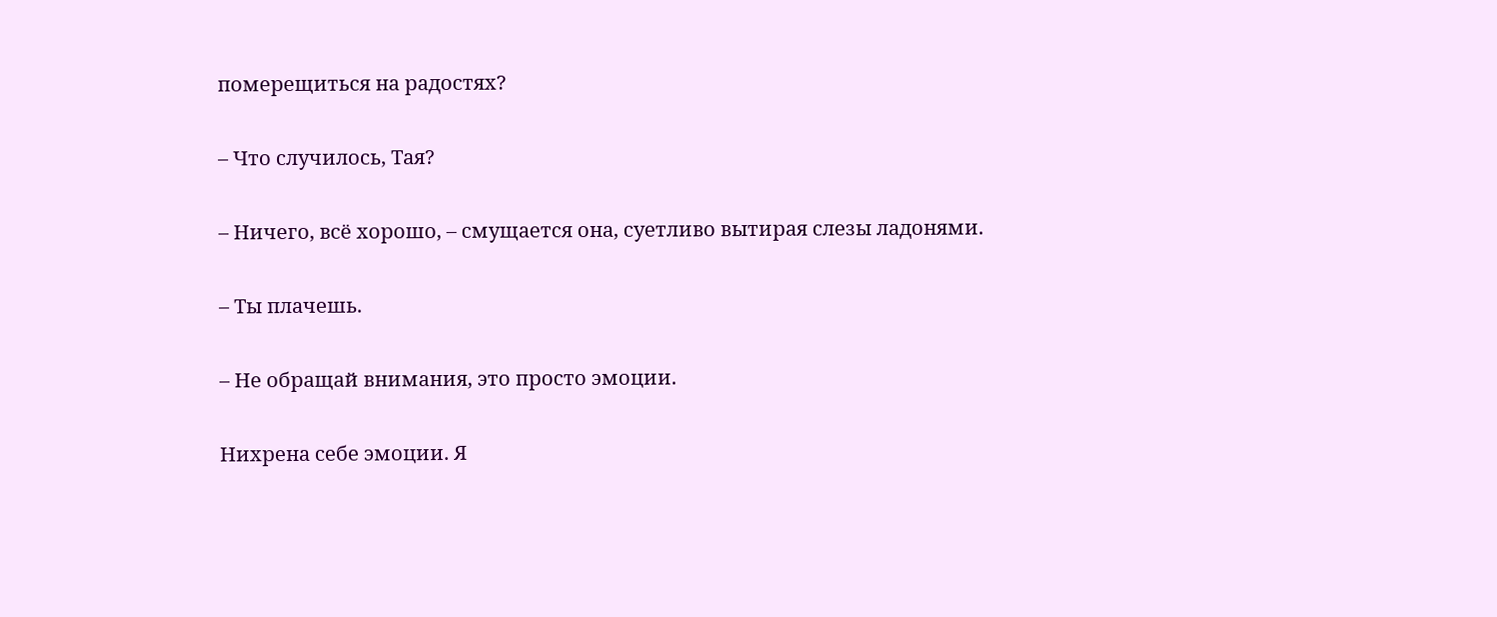померещиться на радостях?

– Что случилось, Тая?

– Ничего, всё хорошо, – смущается она, суетливо вытирая слезы ладонями.

– Ты плачешь.

– Не обращай внимания, это просто эмоции.

Нихрена себе эмоции. Я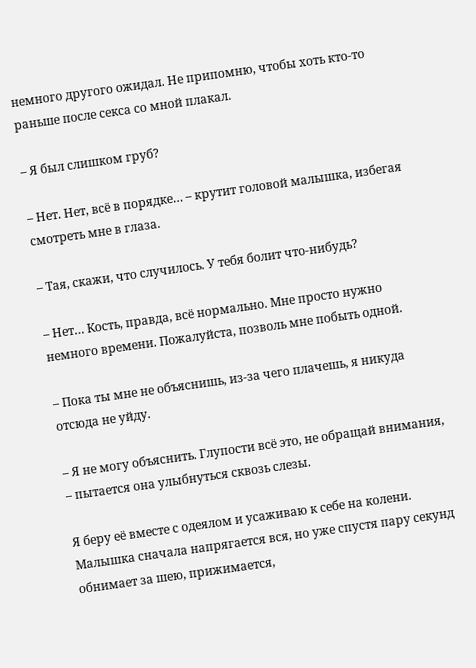немного другого ожидал. Не припомню, чтобы хоть кто-то раньше после секса со мной плакал.

– Я был слишком груб?

– Нет. Нет, всё в порядке… – крутит головой малышка, избегая смотреть мне в глаза.

– Тая, скажи, что случилось. У тебя болит что-нибудь?

– Нет… Кость, правда, всё нормально. Мне просто нужно немного времени. Пожалуйста, позволь мне побыть одной.

– Пока ты мне не объяснишь, из-за чего плачешь, я никуда отсюда не уйду.

– Я не могу объяснить. Глупости всё это, не обращай внимания, – пытается она улыбнуться сквозь слезы.

Я беру её вместе с одеялом и усаживаю к себе на колени. Малышка сначала напрягается вся, но уже спустя пару секунд обнимает за шею, прижимается,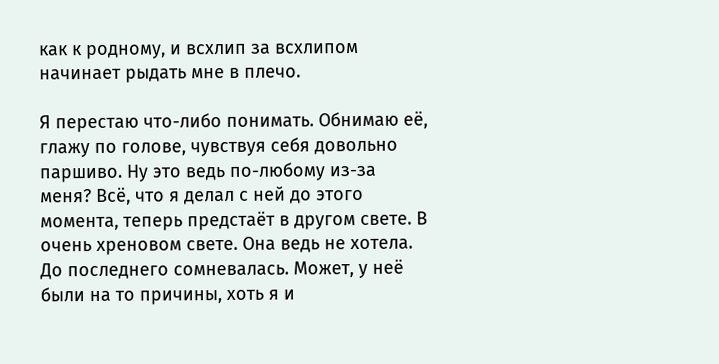как к родному, и всхлип за всхлипом начинает рыдать мне в плечо.

Я перестаю что-либо понимать. Обнимаю её, глажу по голове, чувствуя себя довольно паршиво. Ну это ведь по-любому из-за меня? Всё, что я делал с ней до этого момента, теперь предстаёт в другом свете. В очень хреновом свете. Она ведь не хотела. До последнего сомневалась. Может, у неё были на то причины, хоть я и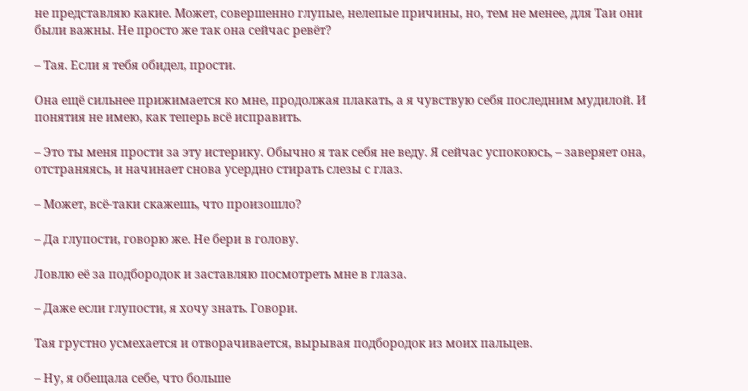не представляю какие. Может, совершенно глупые, нелепые причины, но, тем не менее, для Таи они были важны. Не просто же так она сейчас ревёт?

– Тая. Если я тебя обидел, прости.

Она ещё сильнее прижимается ко мне, продолжая плакать, а я чувствую себя последним мудилой. И понятия не имею, как теперь всё исправить.

– Это ты меня прости за эту истерику. Обычно я так себя не веду. Я сейчас успокоюсь, – заверяет она, отстраняясь, и начинает снова усердно стирать слезы с глаз.

– Может, всё-таки скажешь, что произошло?

– Да глупости, говорю же. Не бери в голову.

Ловлю её за подбородок и заставляю посмотреть мне в глаза.

– Даже если глупости, я хочу знать. Говори.

Тая грустно усмехается и отворачивается, вырывая подбородок из моих пальцев.

– Ну, я обещала себе, что больше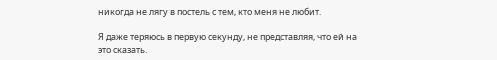никогда не лягу в постель с тем, кто меня не любит.

Я даже теряюсь в первую секунду, не представляя, что ей на это сказать.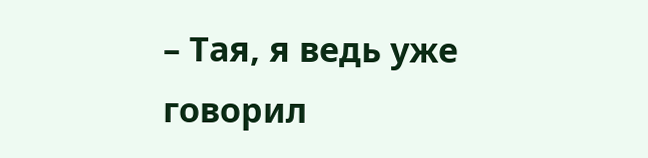– Тая, я ведь уже говорил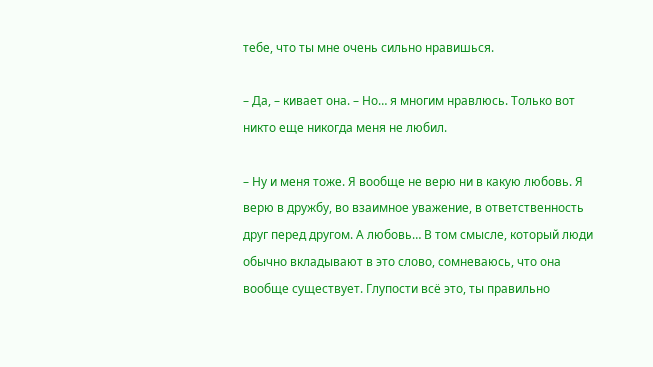тебе, что ты мне очень сильно нравишься.

– Да, – кивает она. – Но… я многим нравлюсь. Только вот никто еще никогда меня не любил.

– Ну и меня тоже. Я вообще не верю ни в какую любовь. Я верю в дружбу, во взаимное уважение, в ответственность друг перед другом. А любовь… В том смысле, который люди обычно вкладывают в это слово, сомневаюсь, что она вообще существует. Глупости всё это, ты правильно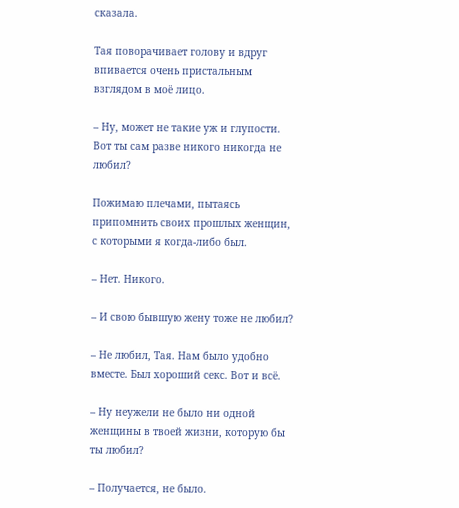сказала.

Тая поворачивает голову и вдруг впивается очень пристальным взглядом в моё лицо.

– Ну, может не такие уж и глупости. Вот ты сам разве никого никогда не любил?

Пожимаю плечами, пытаясь припомнить своих прошлых женщин, с которыми я когда-либо был.

– Нет. Никого.

– И свою бывшую жену тоже не любил?

– Не любил, Тая. Нам было удобно вместе. Был хороший секс. Вот и всё.

– Ну неужели не было ни одной женщины в твоей жизни, которую бы ты любил?

– Получается, не было.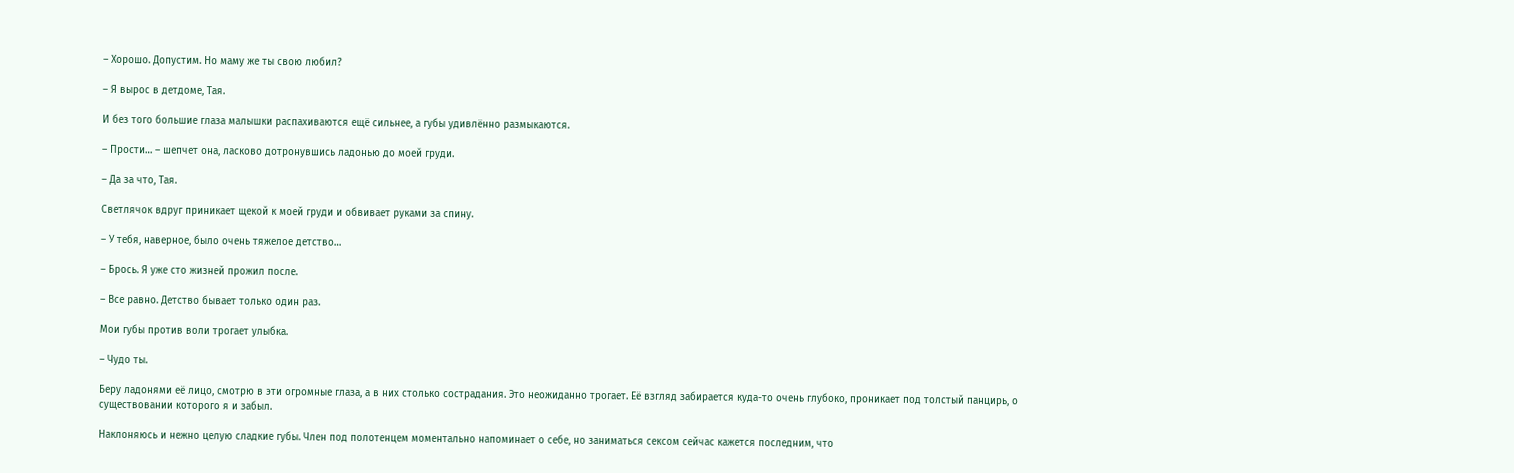– Хорошо. Допустим. Но маму же ты свою любил?

– Я вырос в детдоме, Тая.

И без того большие глаза малышки распахиваются ещё сильнее, а губы удивлённо размыкаются.

– Прости… – шепчет она, ласково дотронувшись ладонью до моей груди.

– Да за что, Тая.

Светлячок вдруг приникает щекой к моей груди и обвивает руками за спину.

– У тебя, наверное, было очень тяжелое детство…

– Брось. Я уже сто жизней прожил после.

– Все равно. Детство бывает только один раз.

Мои губы против воли трогает улыбка.

– Чудо ты.

Беру ладонями её лицо, смотрю в эти огромные глаза, а в них столько сострадания. Это неожиданно трогает. Её взгляд забирается куда-то очень глубоко, проникает под толстый панцирь, о существовании которого я и забыл.

Наклоняюсь и нежно целую сладкие губы. Член под полотенцем моментально напоминает о себе, но заниматься сексом сейчас кажется последним, что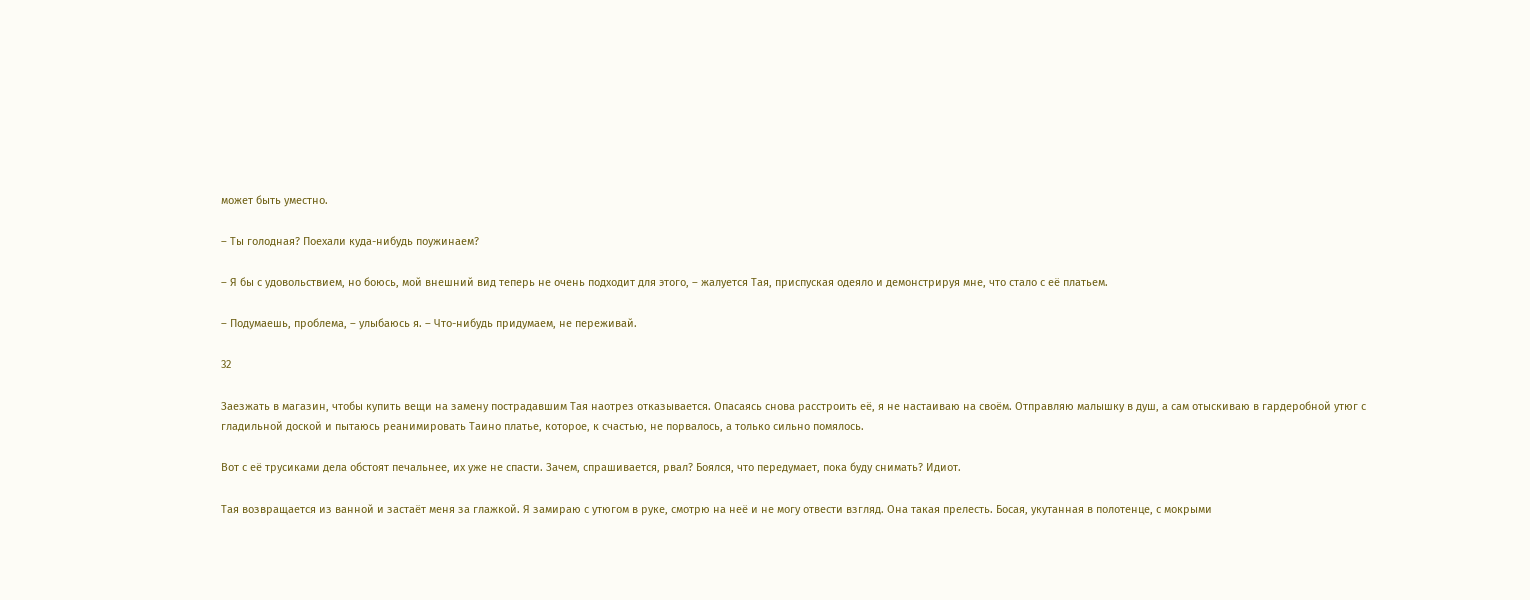может быть уместно.

– Ты голодная? Поехали куда-нибудь поужинаем?

– Я бы с удовольствием, но боюсь, мой внешний вид теперь не очень подходит для этого, – жалуется Тая, приспуская одеяло и демонстрируя мне, что стало с её платьем.

– Подумаешь, проблема, – улыбаюсь я. – Что-нибудь придумаем, не переживай.

32

Заезжать в магазин, чтобы купить вещи на замену пострадавшим Тая наотрез отказывается. Опасаясь снова расстроить её, я не настаиваю на своём. Отправляю малышку в душ, а сам отыскиваю в гардеробной утюг с гладильной доской и пытаюсь реанимировать Таино платье, которое, к счастью, не порвалось, а только сильно помялось.

Вот с её трусиками дела обстоят печальнее, их уже не спасти. Зачем, спрашивается, рвал? Боялся, что передумает, пока буду снимать? Идиот.

Тая возвращается из ванной и застаёт меня за глажкой. Я замираю с утюгом в руке, смотрю на неё и не могу отвести взгляд. Она такая прелесть. Босая, укутанная в полотенце, с мокрыми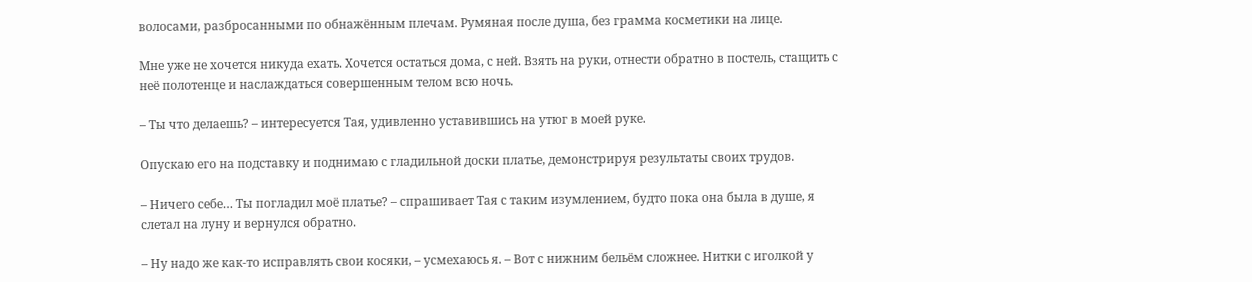волосами, разбросанными по обнажённым плечам. Румяная после душа, без грамма косметики на лице.

Мне уже не хочется никуда ехать. Хочется остаться дома, с ней. Взять на руки, отнести обратно в постель, стащить с неё полотенце и наслаждаться совершенным телом всю ночь.

– Ты что делаешь? – интересуется Тая, удивленно уставившись на утюг в моей руке.

Опускаю его на подставку и поднимаю с гладильной доски платье, демонстрируя результаты своих трудов.

– Ничего себе… Ты погладил моё платье? – спрашивает Тая с таким изумлением, будто пока она была в душе, я слетал на луну и вернулся обратно.

– Ну надо же как-то исправлять свои косяки, – усмехаюсь я. – Вот с нижним бельём сложнее. Нитки с иголкой у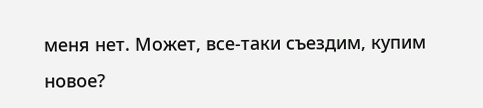меня нет. Может, все-таки съездим, купим новое?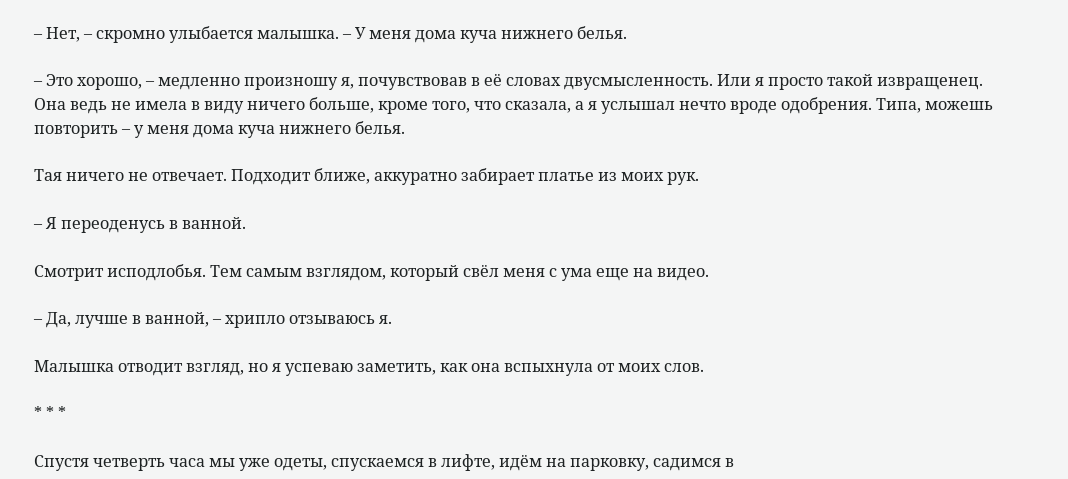– Нет, – скромно улыбается малышка. – У меня дома куча нижнего белья.

– Это хорошо, – медленно произношу я, почувствовав в её словах двусмысленность. Или я просто такой извращенец. Она ведь не имела в виду ничего больше, кроме того, что сказала, а я услышал нечто вроде одобрения. Типа, можешь повторить – у меня дома куча нижнего белья.

Тая ничего не отвечает. Подходит ближе, аккуратно забирает платье из моих рук.

– Я переоденусь в ванной.

Смотрит исподлобья. Тем самым взглядом, который свёл меня с ума еще на видео.

– Да, лучше в ванной, – хрипло отзываюсь я.

Малышка отводит взгляд, но я успеваю заметить, как она вспыхнула от моих слов.

* * *

Спустя четверть часа мы уже одеты, спускаемся в лифте, идём на парковку, садимся в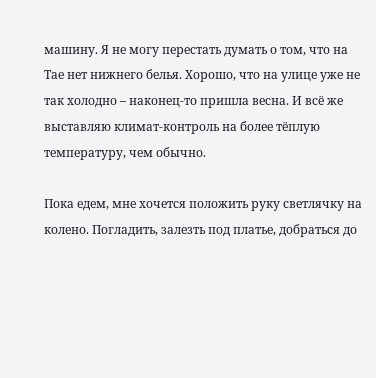машину. Я не могу перестать думать о том, что на Тае нет нижнего белья. Хорошо, что на улице уже не так холодно – наконец-то пришла весна. И всё же выставляю климат-контроль на более тёплую температуру, чем обычно.

Пока едем, мне хочется положить руку светлячку на колено. Погладить, залезть под платье, добраться до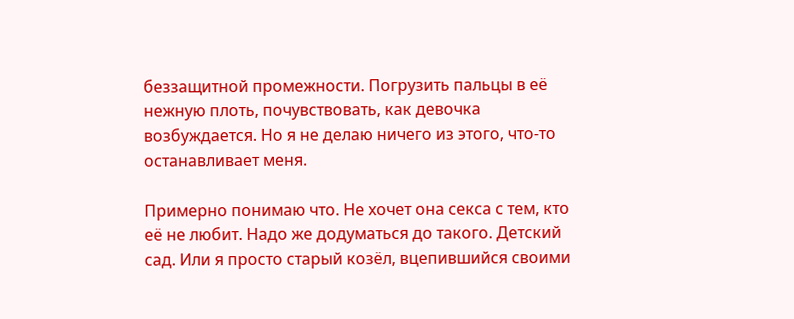беззащитной промежности. Погрузить пальцы в её нежную плоть, почувствовать, как девочка возбуждается. Но я не делаю ничего из этого, что-то останавливает меня.

Примерно понимаю что. Не хочет она секса с тем, кто её не любит. Надо же додуматься до такого. Детский сад. Или я просто старый козёл, вцепившийся своими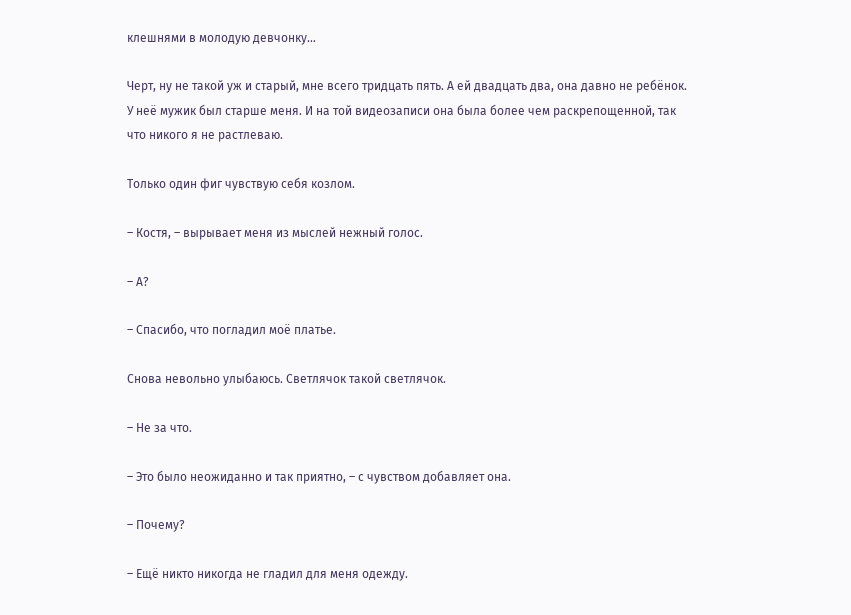клешнями в молодую девчонку…

Черт, ну не такой уж и старый, мне всего тридцать пять. А ей двадцать два, она давно не ребёнок. У неё мужик был старше меня. И на той видеозаписи она была более чем раскрепощенной, так что никого я не растлеваю.

Только один фиг чувствую себя козлом.

– Костя, – вырывает меня из мыслей нежный голос.

– А?

– Спасибо, что погладил моё платье.

Снова невольно улыбаюсь. Светлячок такой светлячок.

– Не за что.

– Это было неожиданно и так приятно, – с чувством добавляет она.

– Почему?

– Ещё никто никогда не гладил для меня одежду.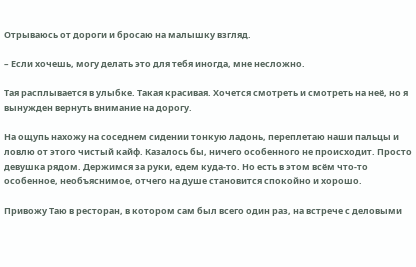Отрываюсь от дороги и бросаю на малышку взгляд.

– Если хочешь, могу делать это для тебя иногда, мне несложно.

Тая расплывается в улыбке. Такая красивая. Хочется смотреть и смотреть на неё, но я вынужден вернуть внимание на дорогу.

На ощупь нахожу на соседнем сидении тонкую ладонь, переплетаю наши пальцы и ловлю от этого чистый кайф. Казалось бы, ничего особенного не происходит. Просто девушка рядом. Держимся за руки, едем куда-то. Но есть в этом всём что-то особенное, необъяснимое, отчего на душе становится спокойно и хорошо.

Привожу Таю в ресторан, в котором сам был всего один раз, на встрече с деловыми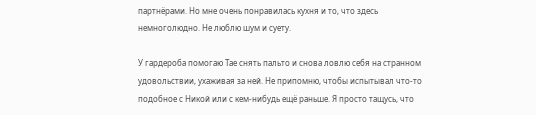партнёрами. Но мне очень понравилась кухня и то, что здесь немноголюдно. Не люблю шум и суету.

У гардероба помогаю Тае снять пальто и снова ловлю себя на странном удовольствии, ухаживая за ней. Не припомню, чтобы испытывал что-то подобное с Никой или с кем-нибудь ещё раньше. Я просто тащусь, что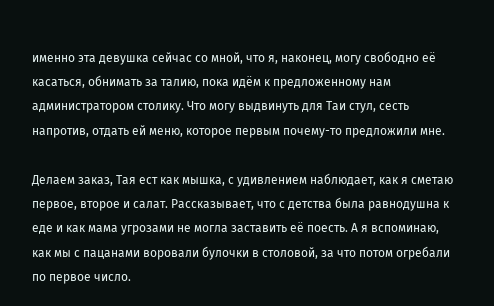именно эта девушка сейчас со мной, что я, наконец, могу свободно её касаться, обнимать за талию, пока идём к предложенному нам администратором столику. Что могу выдвинуть для Таи стул, сесть напротив, отдать ей меню, которое первым почему-то предложили мне.

Делаем заказ, Тая ест как мышка, с удивлением наблюдает, как я сметаю первое, второе и салат. Рассказывает, что с детства была равнодушна к еде и как мама угрозами не могла заставить её поесть. А я вспоминаю, как мы с пацанами воровали булочки в столовой, за что потом огребали по первое число.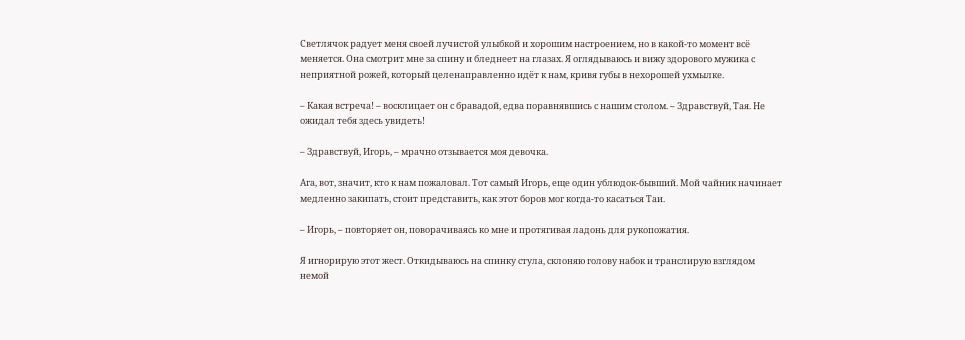Светлячок радует меня своей лучистой улыбкой и хорошим настроением, но в какой-то момент всё меняется. Она смотрит мне за спину и бледнеет на глазах. Я оглядываюсь и вижу здорового мужика с неприятной рожей, который целенаправленно идёт к нам, кривя губы в нехорошей ухмылке.

– Какая встреча! – восклицает он с бравадой, едва поравнявшись с нашим столом. – Здравствуй, Тая. Не ожидал тебя здесь увидеть!

– Здравствуй, Игорь, – мрачно отзывается моя девочка.

Ага, вот, значит, кто к нам пожаловал. Тот самый Игорь, еще один ублюдок-бывший. Мой чайник начинает медленно закипать, стоит представить, как этот боров мог когда-то касаться Таи.

– Игорь, – повторяет он, поворачиваясь ко мне и протягивая ладонь для рукопожатия.

Я игнорирую этот жест. Откидываюсь на спинку стула, склоняю голову набок и транслирую взглядом немой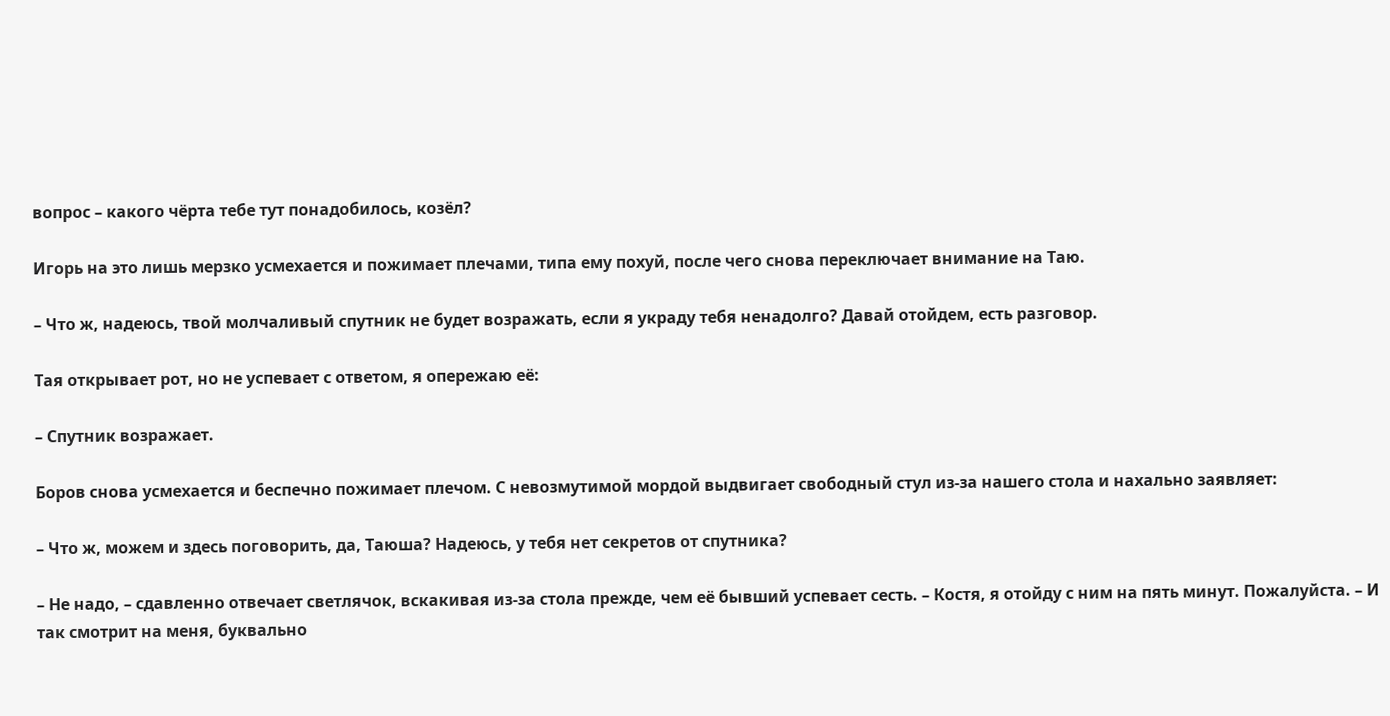вопрос – какого чёрта тебе тут понадобилось, козёл?

Игорь на это лишь мерзко усмехается и пожимает плечами, типа ему похуй, после чего снова переключает внимание на Таю.

– Что ж, надеюсь, твой молчаливый спутник не будет возражать, если я украду тебя ненадолго? Давай отойдем, есть разговор.

Тая открывает рот, но не успевает с ответом, я опережаю её:

– Спутник возражает.

Боров снова усмехается и беспечно пожимает плечом. С невозмутимой мордой выдвигает свободный стул из-за нашего стола и нахально заявляет:

– Что ж, можем и здесь поговорить, да, Таюша? Надеюсь, у тебя нет секретов от спутника?

– Не надо, – сдавленно отвечает светлячок, вскакивая из-за стола прежде, чем её бывший успевает сесть. – Костя, я отойду с ним на пять минут. Пожалуйста. – И так смотрит на меня, буквально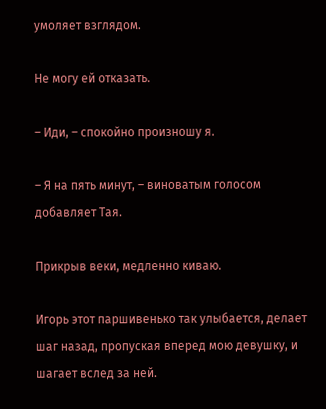умоляет взглядом.

Не могу ей отказать.

– Иди, – спокойно произношу я.

– Я на пять минут, – виноватым голосом добавляет Тая.

Прикрыв веки, медленно киваю.

Игорь этот паршивенько так улыбается, делает шаг назад, пропуская вперед мою девушку, и шагает вслед за ней.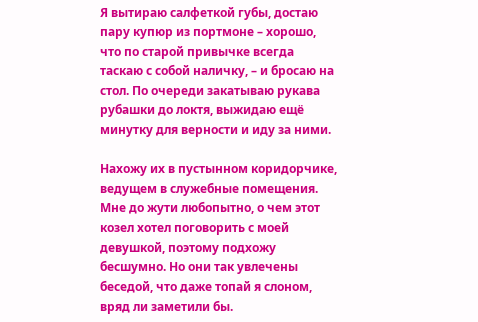Я вытираю салфеткой губы, достаю пару купюр из портмоне – хорошо, что по старой привычке всегда таскаю с собой наличку, – и бросаю на стол. По очереди закатываю рукава рубашки до локтя, выжидаю ещё минутку для верности и иду за ними.

Нахожу их в пустынном коридорчике, ведущем в служебные помещения. Мне до жути любопытно, о чем этот козел хотел поговорить с моей девушкой, поэтому подхожу бесшумно. Но они так увлечены беседой, что даже топай я слоном, вряд ли заметили бы.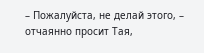– Пожалуйста, не делай этого, – отчаянно просит Тая,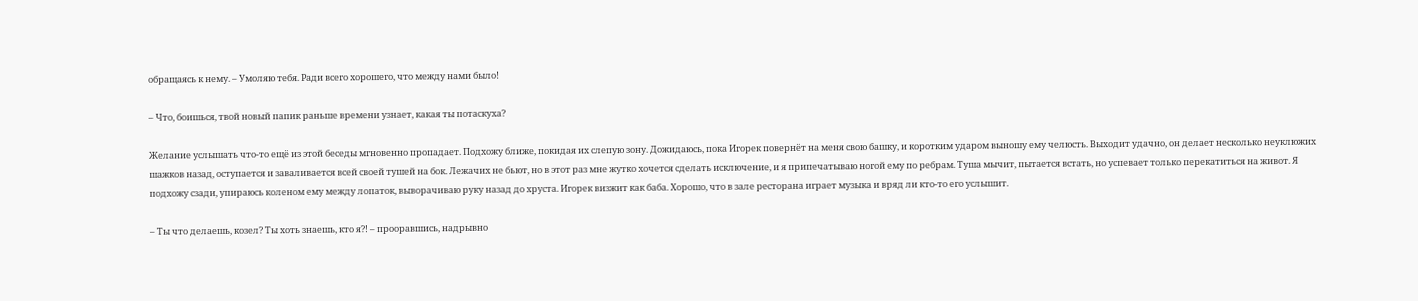обращаясь к нему. – Умоляю тебя. Ради всего хорошего, что между нами было!

– Что, боишься, твой новый папик раньше времени узнает, какая ты потаскуха?

Желание услышать что-то ещё из этой беседы мгновенно пропадает. Подхожу ближе, покидая их слепую зону. Дожидаюсь, пока Игорек повернёт на меня свою башку, и коротким ударом выношу ему челюсть. Выходит удачно, он делает несколько неуклюжих шажков назад, оступается и заваливается всей своей тушей на бок. Лежачих не бьют, но в этот раз мне жутко хочется сделать исключение, и я припечатываю ногой ему по ребрам. Туша мычит, пытается встать, но успевает только перекатиться на живот. Я подхожу сзади, упираюсь коленом ему между лопаток, выворачиваю руку назад до хруста. Игорек визжит как баба. Хорошо, что в зале ресторана играет музыка и вряд ли кто-то его услышит.

– Ты что делаешь, козел? Ты хоть знаешь, кто я?! – прооравшись, надрывно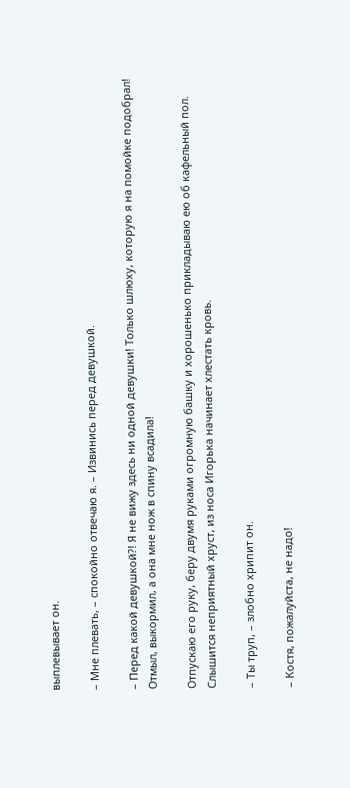выплевывает он.

– Мне плевать, – спокойно отвечаю я. – Извинись перед девушкой.

– Перед какой девушкой?! Я не вижу здесь ни одной девушки! Только шлюху, которую я на помойке подобрал! Отмыл, выкормил, а она мне нож в спину всадила!

Отпускаю его руку, беру двумя руками огромную башку и хорошенько прикладываю ею об кафельный пол. Слышится неприятный хруст, из носа Игорька начинает хлестать кровь.

– Ты труп, – злобно хрипит он.

– Костя, пожалуйста, не надо!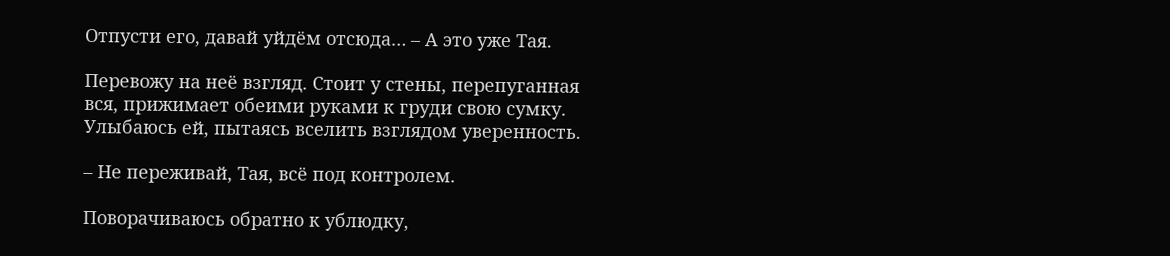Отпусти его, давай уйдём отсюда… – А это уже Тая.

Перевожу на неё взгляд. Стоит у стены, перепуганная вся, прижимает обеими руками к груди свою сумку. Улыбаюсь ей, пытаясь вселить взглядом уверенность.

– Не переживай, Тая, всё под контролем.

Поворачиваюсь обратно к ублюдку,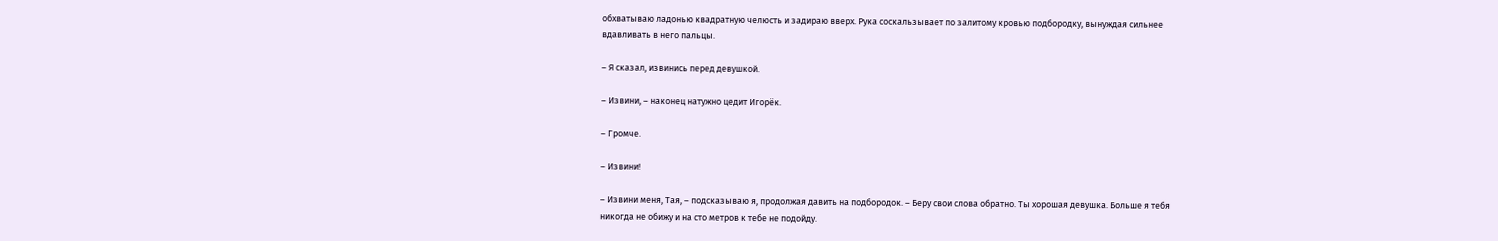обхватываю ладонью квадратную челюсть и задираю вверх. Рука соскальзывает по залитому кровью подбородку, вынуждая сильнее вдавливать в него пальцы.

– Я сказал, извинись перед девушкой.

– Извини, – наконец натужно цедит Игорёк.

– Громче.

– Извини!

– Извини меня, Тая, – подсказываю я, продолжая давить на подбородок. – Беру свои слова обратно. Ты хорошая девушка. Больше я тебя никогда не обижу и на сто метров к тебе не подойду.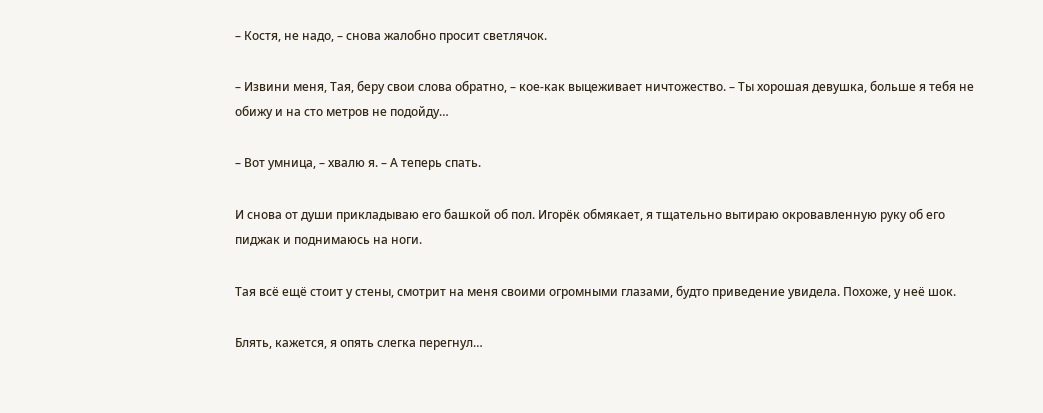– Костя, не надо, – снова жалобно просит светлячок.

– Извини меня, Тая, беру свои слова обратно, – кое-как выцеживает ничтожество. – Ты хорошая девушка, больше я тебя не обижу и на сто метров не подойду…

– Вот умница, – хвалю я. – А теперь спать.

И снова от души прикладываю его башкой об пол. Игорёк обмякает, я тщательно вытираю окровавленную руку об его пиджак и поднимаюсь на ноги.

Тая всё ещё стоит у стены, смотрит на меня своими огромными глазами, будто приведение увидела. Похоже, у неё шок.

Блять, кажется, я опять слегка перегнул…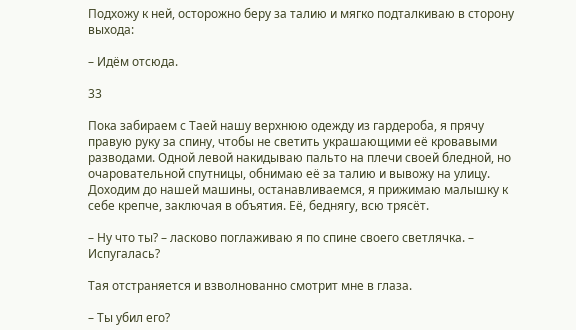Подхожу к ней, осторожно беру за талию и мягко подталкиваю в сторону выхода:

– Идём отсюда.

33

Пока забираем с Таей нашу верхнюю одежду из гардероба, я прячу правую руку за спину, чтобы не светить украшающими её кровавыми разводами. Одной левой накидываю пальто на плечи своей бледной, но очаровательной спутницы, обнимаю её за талию и вывожу на улицу. Доходим до нашей машины, останавливаемся, я прижимаю малышку к себе крепче, заключая в объятия. Её, беднягу, всю трясёт.

– Ну что ты? – ласково поглаживаю я по спине своего светлячка. – Испугалась?

Тая отстраняется и взволнованно смотрит мне в глаза.

– Ты убил его?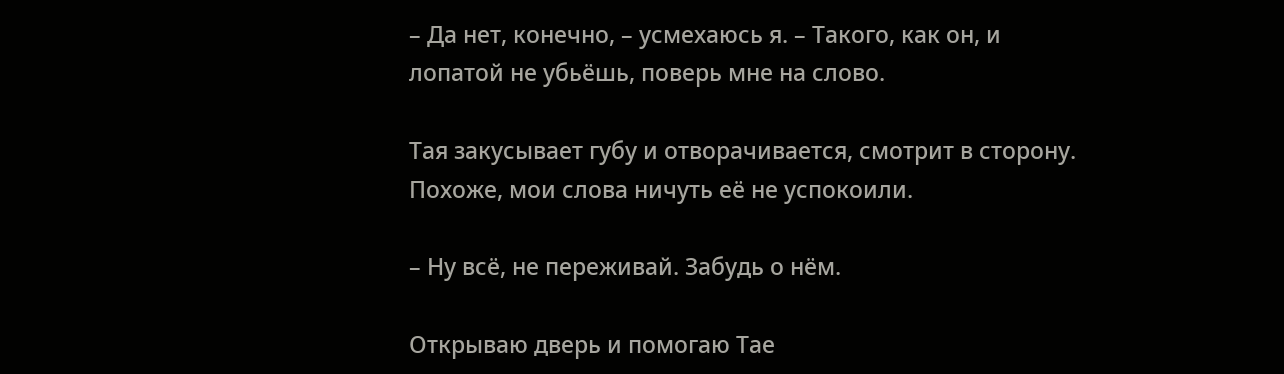– Да нет, конечно, – усмехаюсь я. – Такого, как он, и лопатой не убьёшь, поверь мне на слово.

Тая закусывает губу и отворачивается, смотрит в сторону. Похоже, мои слова ничуть её не успокоили.

– Ну всё, не переживай. Забудь о нём.

Открываю дверь и помогаю Тае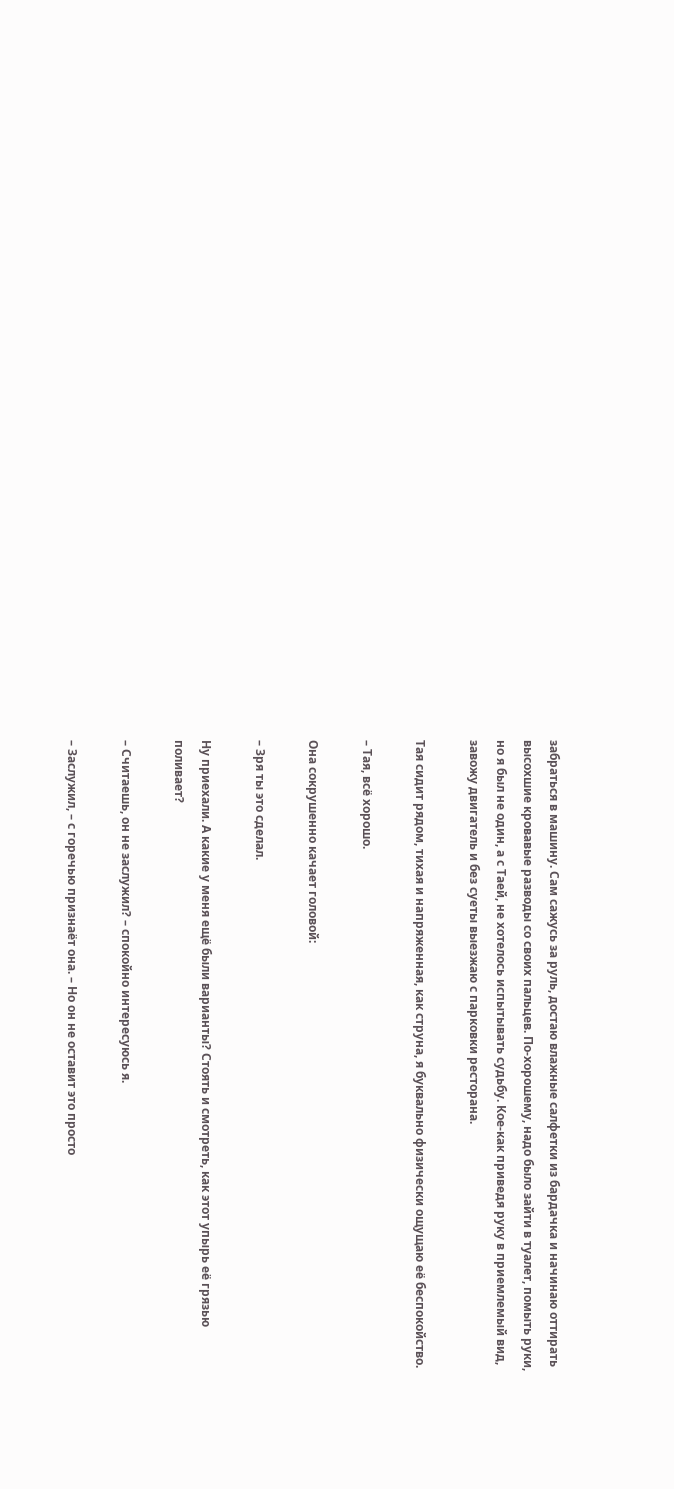забраться в машину. Сам сажусь за руль, достаю влажные салфетки из бардачка и начинаю оттирать высохшие кровавые разводы со своих пальцев. По-хорошему, надо было зайти в туалет, помыть руки, но я был не один, а с Таей, не хотелось испытывать судьбу. Кое-как приведя руку в приемлемый вид, завожу двигатель и без суеты выезжаю с парковки ресторана.

Тая сидит рядом, тихая и напряженная, как струна, я буквально физически ощущаю её беспокойство.

– Тая, всё хорошо.

Она сокрушенно качает головой:

– Зря ты это сделал.

Ну приехали. А какие у меня ещё были варианты? Стоять и смотреть, как этот упырь её грязью поливает?

– Считаешь, он не заслужил? – спокойно интересуюсь я.

– Заслужил, – с горечью признаёт она. – Но он не оставит это просто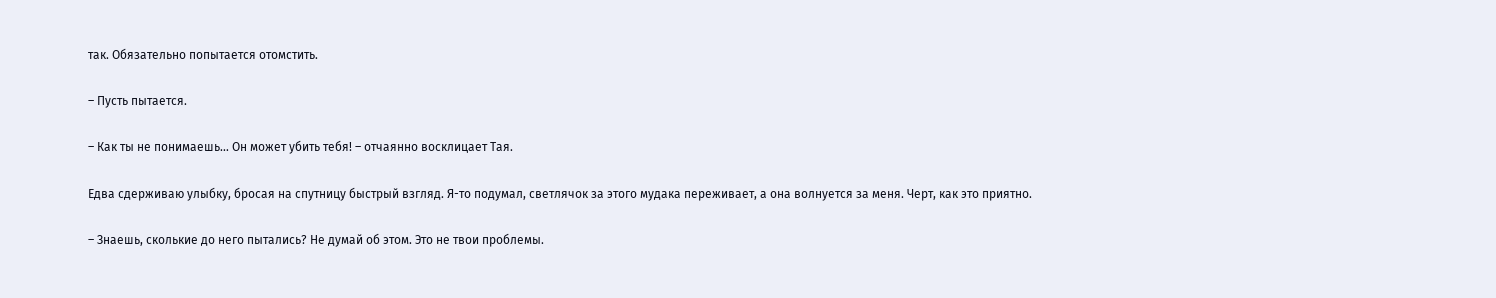так. Обязательно попытается отомстить.

– Пусть пытается.

– Как ты не понимаешь… Он может убить тебя! – отчаянно восклицает Тая.

Едва сдерживаю улыбку, бросая на спутницу быстрый взгляд. Я-то подумал, светлячок за этого мудака переживает, а она волнуется за меня. Черт, как это приятно.

– Знаешь, сколькие до него пытались? Не думай об этом. Это не твои проблемы.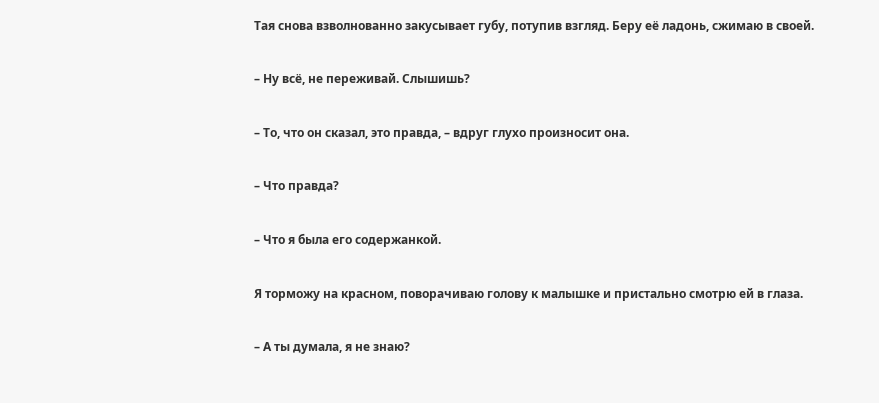Тая снова взволнованно закусывает губу, потупив взгляд. Беру её ладонь, сжимаю в своей.

– Ну всё, не переживай. Слышишь?

– То, что он сказал, это правда, – вдруг глухо произносит она.

– Что правда?

– Что я была его содержанкой.

Я торможу на красном, поворачиваю голову к малышке и пристально смотрю ей в глаза.

– А ты думала, я не знаю?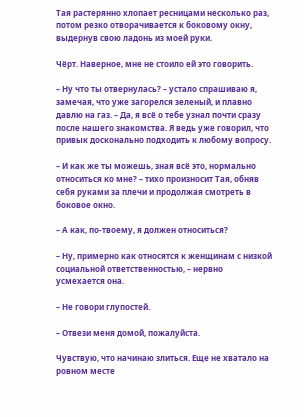Тая растерянно хлопает ресницами несколько раз, потом резко отворачивается к боковому окну, выдернув свою ладонь из моей руки.

Чёрт. Наверное, мне не стоило ей это говорить.

– Ну что ты отвернулась? – устало спрашиваю я, замечая, что уже загорелся зеленый, и плавно давлю на газ. – Да, я всё о тебе узнал почти сразу после нашего знакомства. Я ведь уже говорил, что привык досконально подходить к любому вопросу.

– И как же ты можешь, зная всё это, нормально относиться ко мне? – тихо произносит Тая, обняв себя руками за плечи и продолжая смотреть в боковое окно.

– А как, по-твоему, я должен относиться?

– Ну, примерно как относятся к женщинам с низкой социальной ответственностью, – нервно усмехается она.

– Не говори глупостей.

– Отвези меня домой, пожалуйста.

Чувствую, что начинаю злиться. Еще не хватало на ровном месте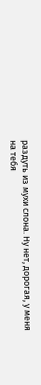раздуть из мухи слона. Ну нет, дорогая, у меня на тебя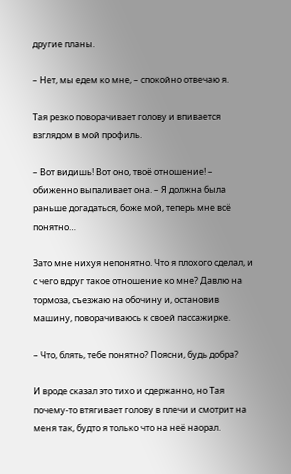другие планы.

– Нет, мы едем ко мне, – спокойно отвечаю я.

Тая резко поворачивает голову и впивается взглядом в мой профиль.

– Вот видишь! Вот оно, твоё отношение! – обиженно выпаливает она. – Я должна была раньше догадаться, боже мой, теперь мне всё понятно…

Зато мне нихуя непонятно. Что я плохого сделал, и с чего вдруг такое отношение ко мне? Давлю на тормоза, съезжаю на обочину и, остановив машину, поворачиваюсь к своей пассажирке.

– Что, блять, тебе понятно? Поясни, будь добра?

И вроде сказал это тихо и сдержанно, но Тая почему-то втягивает голову в плечи и смотрит на меня так, будто я только что на неё наорал.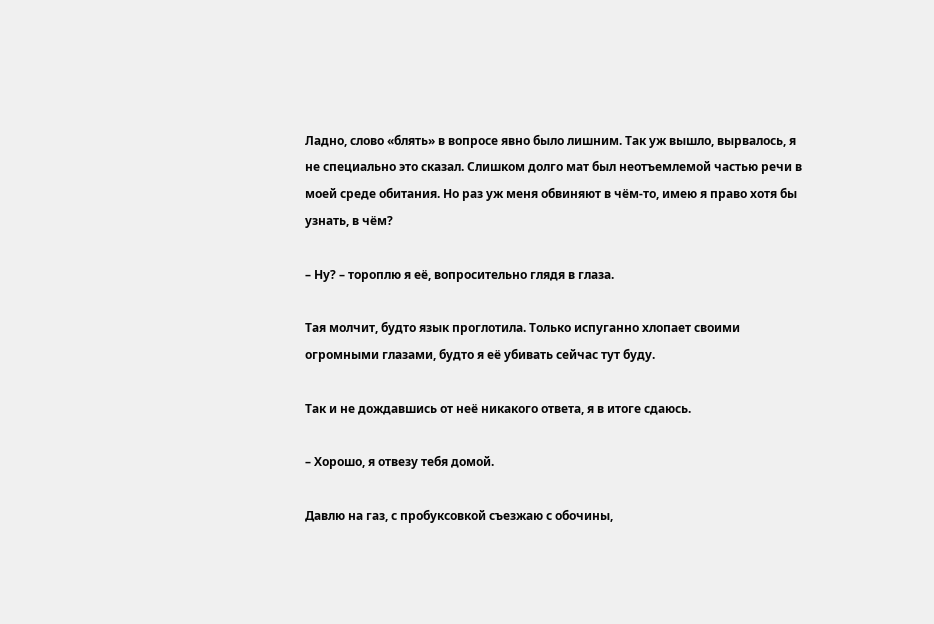Ладно, слово «блять» в вопросе явно было лишним. Так уж вышло, вырвалось, я не специально это сказал. Слишком долго мат был неотъемлемой частью речи в моей среде обитания. Но раз уж меня обвиняют в чём-то, имею я право хотя бы узнать, в чём?

– Ну? – тороплю я её, вопросительно глядя в глаза.

Тая молчит, будто язык проглотила. Только испуганно хлопает своими огромными глазами, будто я её убивать сейчас тут буду.

Так и не дождавшись от неё никакого ответа, я в итоге сдаюсь.

– Хорошо, я отвезу тебя домой.

Давлю на газ, с пробуксовкой съезжаю с обочины,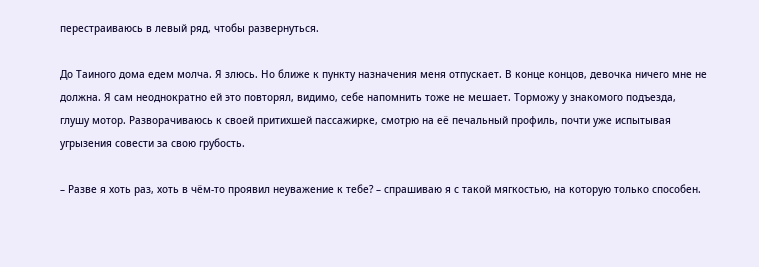перестраиваюсь в левый ряд, чтобы развернуться.

До Таиного дома едем молча. Я злюсь. Но ближе к пункту назначения меня отпускает. В конце концов, девочка ничего мне не должна. Я сам неоднократно ей это повторял, видимо, себе напомнить тоже не мешает. Торможу у знакомого подъезда, глушу мотор. Разворачиваюсь к своей притихшей пассажирке, смотрю на её печальный профиль, почти уже испытывая угрызения совести за свою грубость.

– Разве я хоть раз, хоть в чём-то проявил неуважение к тебе? – спрашиваю я с такой мягкостью, на которую только способен.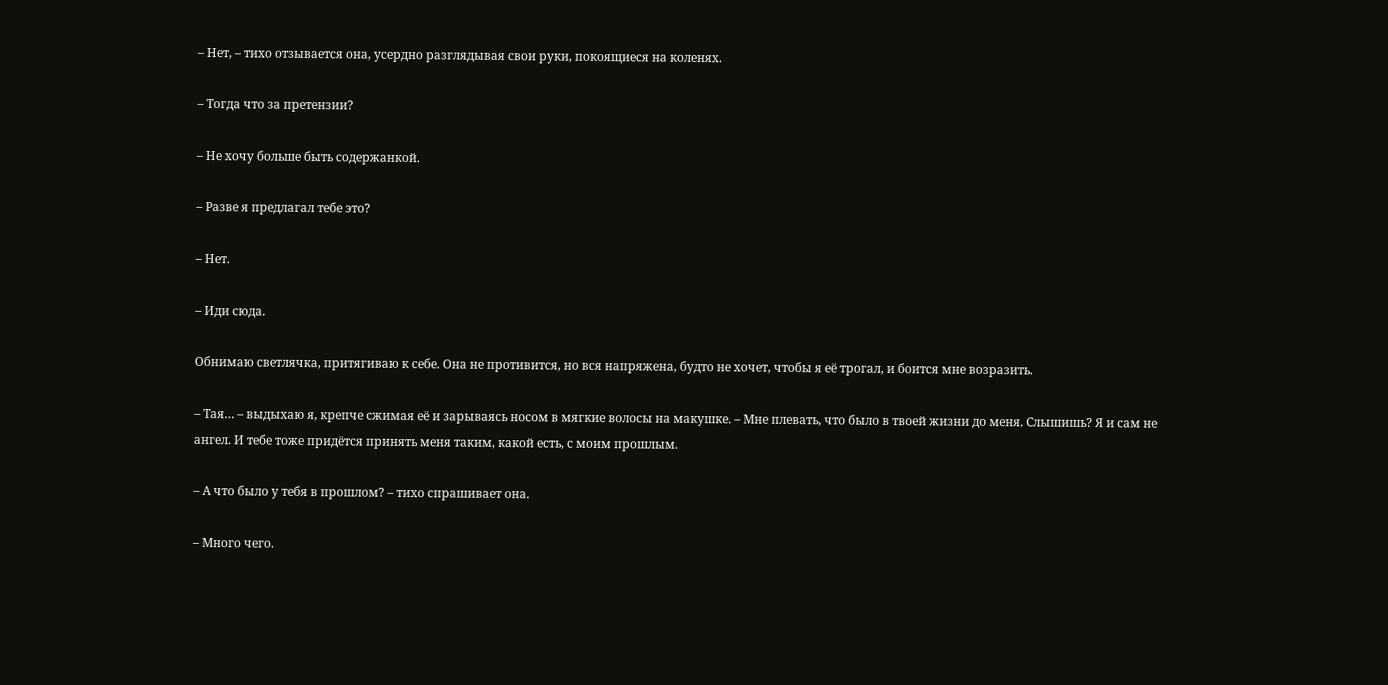– Нет, – тихо отзывается она, усердно разглядывая свои руки, покоящиеся на коленях.

– Тогда что за претензии?

– Не хочу больше быть содержанкой.

– Разве я предлагал тебе это?

– Нет.

– Иди сюда.

Обнимаю светлячка, притягиваю к себе. Она не противится, но вся напряжена, будто не хочет, чтобы я её трогал, и боится мне возразить.

– Тая… – выдыхаю я, крепче сжимая её и зарываясь носом в мягкие волосы на макушке. – Мне плевать, что было в твоей жизни до меня. Слышишь? Я и сам не ангел. И тебе тоже придётся принять меня таким, какой есть, с моим прошлым.

– А что было у тебя в прошлом? – тихо спрашивает она.

– Много чего.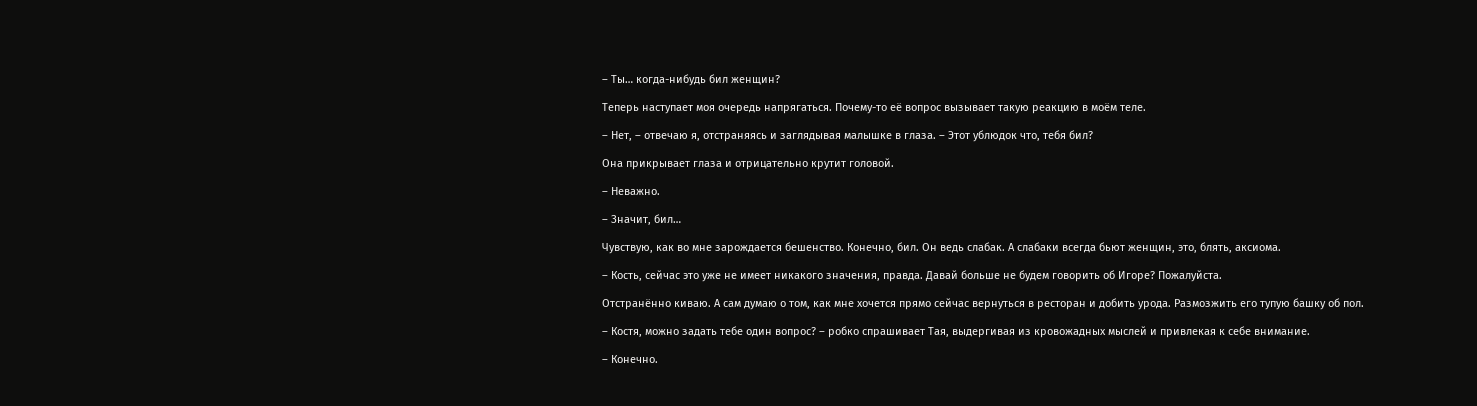– Ты… когда-нибудь бил женщин?

Теперь наступает моя очередь напрягаться. Почему-то её вопрос вызывает такую реакцию в моём теле.

– Нет, – отвечаю я, отстраняясь и заглядывая малышке в глаза. – Этот ублюдок что, тебя бил?

Она прикрывает глаза и отрицательно крутит головой.

– Неважно.

– Значит, бил…

Чувствую, как во мне зарождается бешенство. Конечно, бил. Он ведь слабак. А слабаки всегда бьют женщин, это, блять, аксиома.

– Кость, сейчас это уже не имеет никакого значения, правда. Давай больше не будем говорить об Игоре? Пожалуйста.

Отстранённо киваю. А сам думаю о том, как мне хочется прямо сейчас вернуться в ресторан и добить урода. Размозжить его тупую башку об пол.

– Костя, можно задать тебе один вопрос? – робко спрашивает Тая, выдергивая из кровожадных мыслей и привлекая к себе внимание.

– Конечно.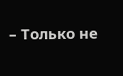– Только не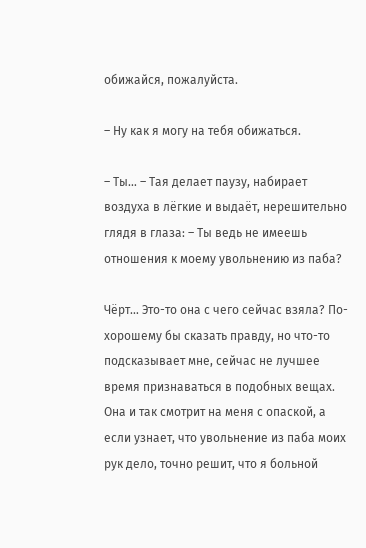обижайся, пожалуйста.

– Ну как я могу на тебя обижаться.

– Ты… – Тая делает паузу, набирает воздуха в лёгкие и выдаёт, нерешительно глядя в глаза: – Ты ведь не имеешь отношения к моему увольнению из паба?

Чёрт… Это-то она с чего сейчас взяла? По-хорошему бы сказать правду, но что-то подсказывает мне, сейчас не лучшее время признаваться в подобных вещах. Она и так смотрит на меня с опаской, а если узнает, что увольнение из паба моих рук дело, точно решит, что я больной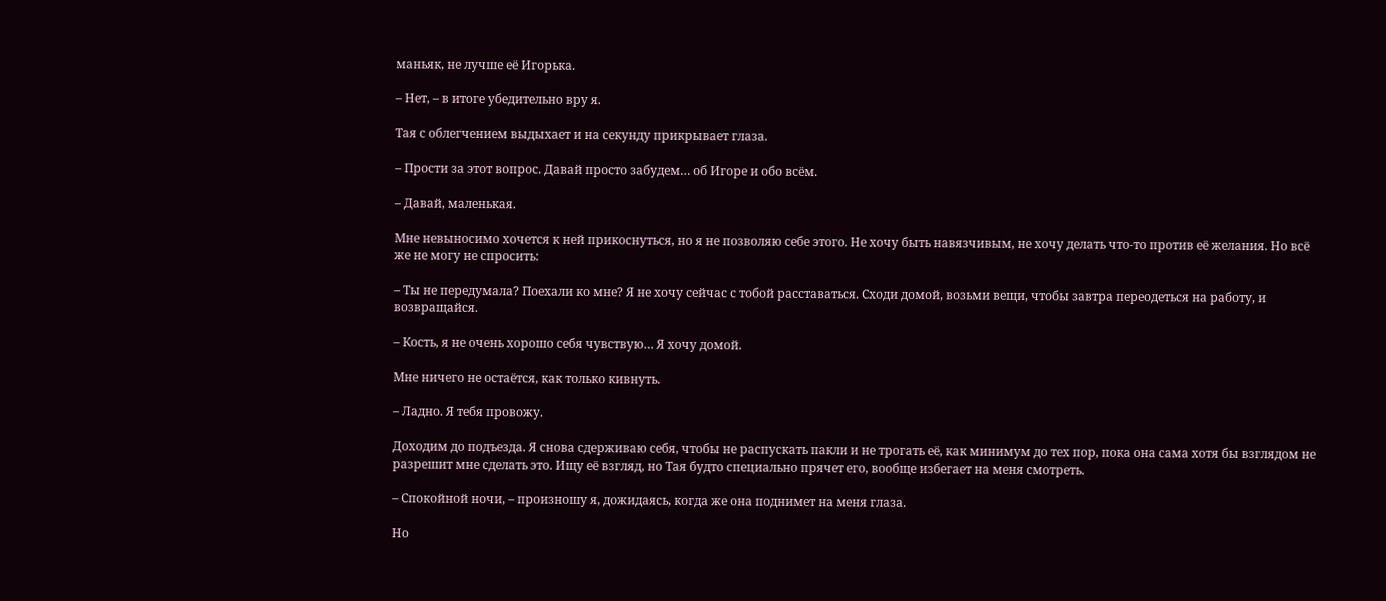маньяк, не лучше её Игорька.

– Нет, – в итоге убедительно вру я.

Тая с облегчением выдыхает и на секунду прикрывает глаза.

– Прости за этот вопрос. Давай просто забудем… об Игоре и обо всём.

– Давай, маленькая.

Мне невыносимо хочется к ней прикоснуться, но я не позволяю себе этого. Не хочу быть навязчивым, не хочу делать что-то против её желания. Но всё же не могу не спросить:

– Ты не передумала? Поехали ко мне? Я не хочу сейчас с тобой расставаться. Сходи домой, возьми вещи, чтобы завтра переодеться на работу, и возвращайся.

– Кость, я не очень хорошо себя чувствую… Я хочу домой.

Мне ничего не остаётся, как только кивнуть.

– Ладно. Я тебя провожу.

Доходим до подъезда. Я снова сдерживаю себя, чтобы не распускать пакли и не трогать её, как минимум до тех пор, пока она сама хотя бы взглядом не разрешит мне сделать это. Ищу её взгляд, но Тая будто специально прячет его, вообще избегает на меня смотреть.

– Спокойной ночи, – произношу я, дожидаясь, когда же она поднимет на меня глаза.

Но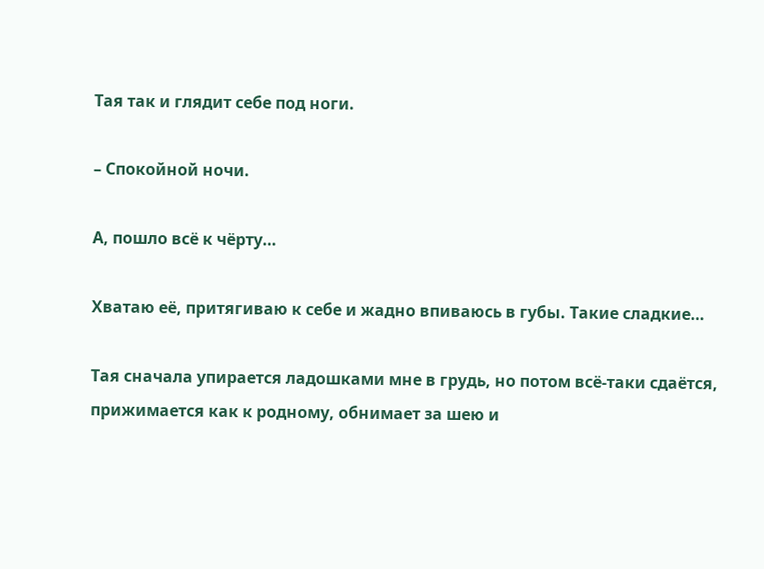Тая так и глядит себе под ноги.

– Спокойной ночи.

А, пошло всё к чёрту…

Хватаю её, притягиваю к себе и жадно впиваюсь в губы. Такие сладкие…

Тая сначала упирается ладошками мне в грудь, но потом всё-таки сдаётся, прижимается как к родному, обнимает за шею и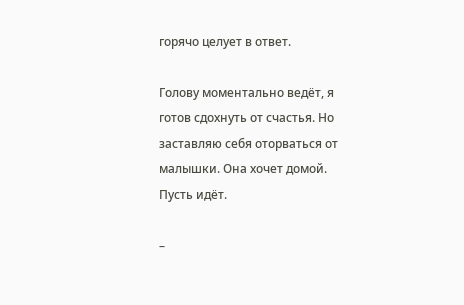горячо целует в ответ.

Голову моментально ведёт, я готов сдохнуть от счастья. Но заставляю себя оторваться от малышки. Она хочет домой. Пусть идёт.

–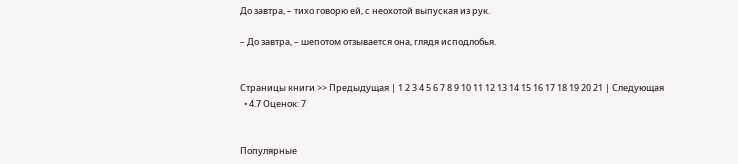До завтра, – тихо говорю ей, с неохотой выпуская из рук.

– До завтра, – шепотом отзывается она, глядя исподлобья.


Страницы книги >> Предыдущая | 1 2 3 4 5 6 7 8 9 10 11 12 13 14 15 16 17 18 19 20 21 | Следующая
  • 4.7 Оценок: 7


Популярные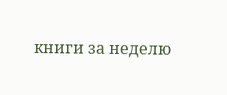книги за неделю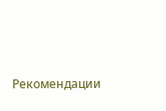Рекомендации